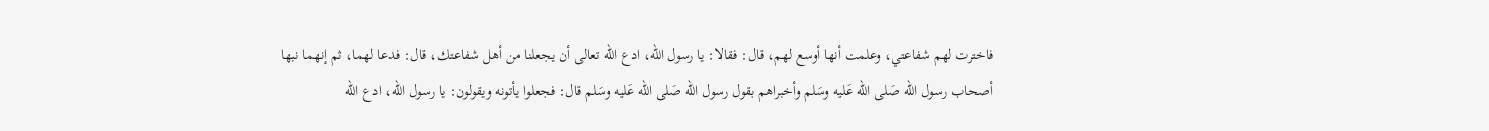فاخترت لهم شفاعتي، وعلمت أنها أوسع لهم، قال: فقالا: يا رسول الله، ادع الله تعالى أن يجعلنا من أهل شفاعتك، قال: فدعا لهما، ثم إنهما نبها أصحاب رسول الله صَلى الله عَليه وسَلم وأخبراهم بقول رسول الله صَلى الله عَليه وسَلم قال: فجعلوا يأتونه ويقولون: يا رسول الله، ادع الله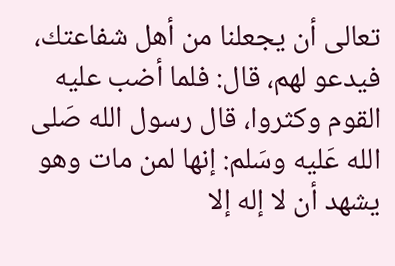تعالى أن يجعلنا من أهل شفاعتك، فيدعو لهم، قال: فلما أضب عليه القوم وكثروا، قال رسول الله صَلى الله عَليه وسَلم: إنها لمن مات وهو يشهد أن لا إله إلا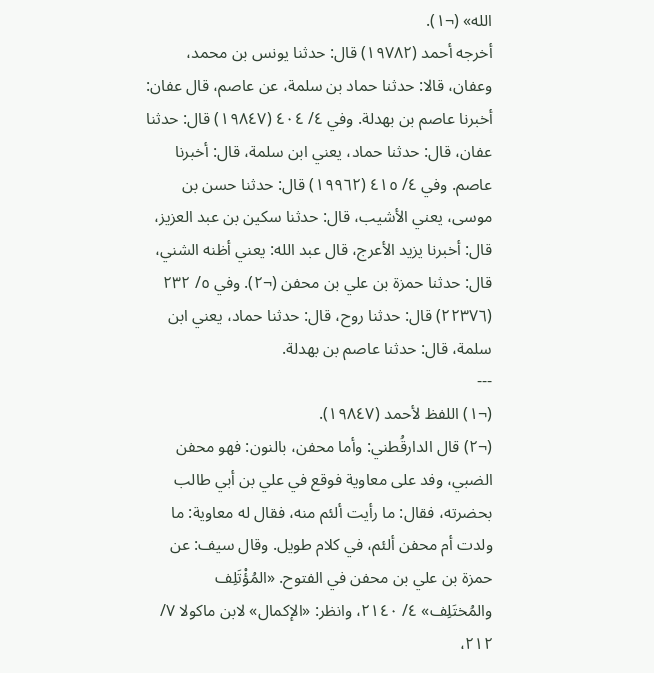الله» (¬١).
أخرجه أحمد (١٩٧٨٢) قال: حدثنا يونس بن محمد، وعفان، قالا: حدثنا حماد بن سلمة، عن عاصم، قال عفان: أخبرنا عاصم بن بهدلة. وفي ٤/ ٤٠٤ (١٩٨٤٧) قال: حدثنا عفان، قال: حدثنا حماد، يعني ابن سلمة، قال: أخبرنا عاصم. وفي ٤/ ٤١٥ (١٩٩٦٢) قال: حدثنا حسن بن موسى، يعني الأشيب، قال: حدثنا سكين بن عبد العزيز، قال: أخبرنا يزيد الأعرج، قال عبد الله: يعني أظنه الشني، قال: حدثنا حمزة بن علي بن محفن (¬٢). وفي ٥/ ٢٣٢ (٢٢٣٧٦) قال: حدثنا روح، قال: حدثنا حماد، يعني ابن سلمة، قال: حدثنا عاصم بن بهدلة.
---
(¬١) اللفظ لأحمد (١٩٨٤٧).
(¬٢) قال الدارقُطني: وأما محفن، بالنون: فهو محفن الضبي، وفد على معاوية فوقع في علي بن أبي طالب بحضرته، فقال: ما رأيت ألئم منه، فقال له معاوية: ما ولدت أم محفن ألئم، في كلام طويل. وقال سيف: عن حمزة بن علي بن محفن في الفتوح. «المُؤْتَلِف والمُختَلِف» ٤/ ٢١٤٠، وانظر: «الإكمال» لابن ماكولا ٧/ ٢١٢،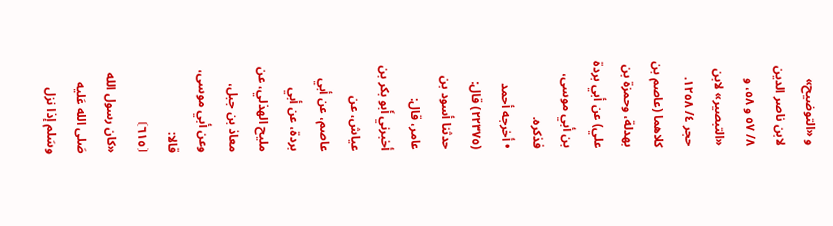و «التوضيح» لابن ناصر الدين ٨/ ٥٧ و ٥٨، و «التبصير» لابن حجر ٤/ ١٢٥٨.
كلاهما (عاصم بن بهدلة، وحمزة بن علي) عن أبي بردة بن أبي موسى، فذكره.
• أخرجه أحمد (٢٢٣٧٥) قال: حدثنا أسود بن عامر، قال: أخبرني أَبو بكر بن عياش، عن عاصم، عن أبي بردة، عن أبي مليح الهذلي، عن معاذ بن جبل، وعن أبي موسى، قالا:
⦗٦١٥⦘
«كان رسول الله صَلى الله عَليه وسَلم إذا نزل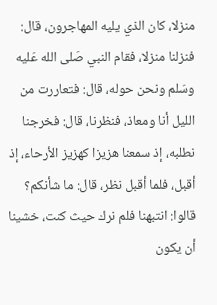منزلا، كان الذي يليه المهاجرون، قال: فنزلنا منزلا، فقام النبي صَلى الله عَليه وسَلم ونحن حوله، قال: فتعاررت من الليل أنا ومعاذ، فنظرنا، قال: فخرجنا نطلبه، إذ سمعنا هزيزا كهزيز الأرحاء، إذ أقبل، فلما أقبل نظر، قال: ما شأنكم؟ قالوا: انتبهنا فلم نرك حيث كنت، خشينا أن يكون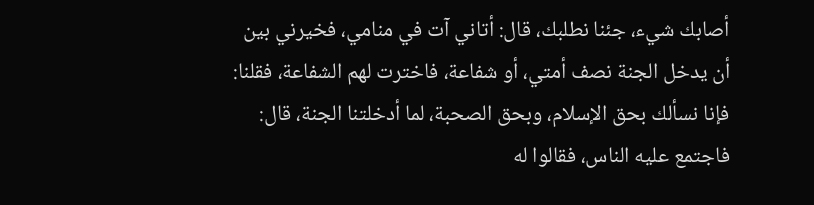أصابك شيء، جئنا نطلبك، قال: أتاني آت في منامي، فخيرني بين أن يدخل الجنة نصف أمتي، أو شفاعة، فاخترت لهم الشفاعة، فقلنا: فإنا نسألك بحق الإسلام، وبحق الصحبة، لما أدخلتنا الجنة، قال: فاجتمع عليه الناس، فقالوا له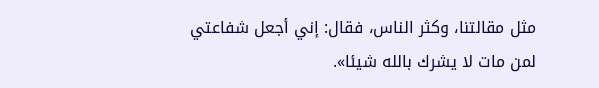مثل مقالتنا، وكثر الناس، فقال: إني أجعل شفاعتي لمن مات لا يشرك بالله شيئا».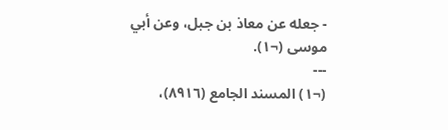- جعله عن معاذ بن جبل، وعن أبي موسى (¬١).
---
(¬١) المسند الجامع (٨٩١٦)،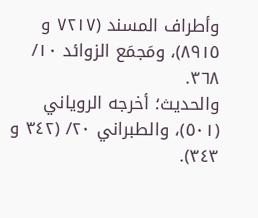وأطراف المسند (٧٢١٧ و ٨٩١٥)، ومَجمَع الزوائد ١٠/ ٣٦٨.
والحديث؛ أخرجه الروياني (٥٠١)، والطبراني ٢٠/ (٣٤٢ و ٣٤٣).